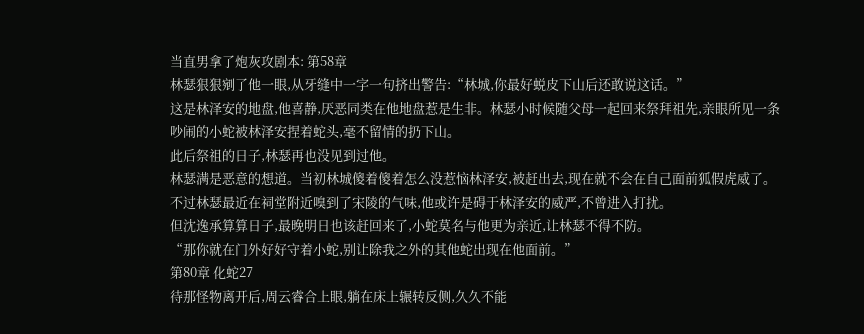当直男拿了炮灰攻剧本: 第58章
林瑟狠狠剜了他一眼,从牙缝中一字一句挤出警告:“林城,你最好蜕皮下山后还敢说这话。”
这是林泽安的地盘,他喜静,厌恶同类在他地盘惹是生非。林瑟小时候随父母一起回来祭拜祖先,亲眼所见一条吵闹的小蛇被林泽安捏着蛇头,毫不留情的扔下山。
此后祭祖的日子,林瑟再也没见到过他。
林瑟满是恶意的想道。当初林城傻着傻着怎么没惹恼林泽安,被赶出去,现在就不会在自己面前狐假虎威了。
不过林瑟最近在祠堂附近嗅到了宋陵的气味,他或许是碍于林泽安的威严,不曾进入打扰。
但沈逸承算算日子,最晚明日也该赶回来了,小蛇莫名与他更为亲近,让林瑟不得不防。
“那你就在门外好好守着小蛇,别让除我之外的其他蛇出现在他面前。”
第80章 化蛇27
待那怪物离开后,周云睿合上眼,躺在床上辗转反侧,久久不能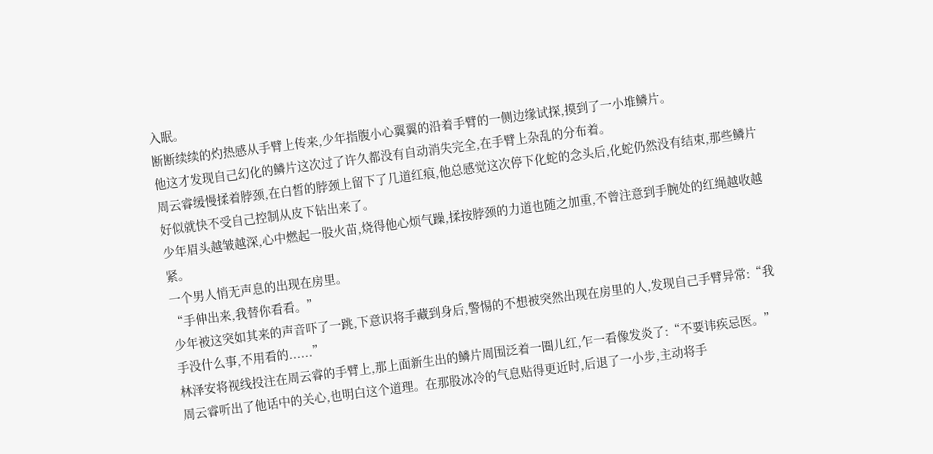入眠。
断断续续的灼热感从手臂上传来,少年指腹小心翼翼的沿着手臂的一侧边缘试探,摸到了一小堆鳞片。
他这才发现自己幻化的鳞片这次过了许久都没有自动消失完全,在手臂上杂乱的分布着。
周云睿缓慢揉着脖颈,在白皙的脖颈上留下了几道红痕,他总感觉这次停下化蛇的念头后,化蛇仍然没有结束,那些鳞片好似就快不受自己控制从皮下钻出来了。
少年眉头越皱越深,心中燃起一股火苗,烧得他心烦气躁,揉按脖颈的力道也随之加重,不曾注意到手腕处的红绳越收越紧。
一个男人悄无声息的出现在房里。
“手伸出来,我替你看看。”
少年被这突如其来的声音吓了一跳,下意识将手藏到身后,警惕的不想被突然出现在房里的人,发现自己手臂异常:“我手没什么事,不用看的......”
林泽安将视线投注在周云睿的手臂上,那上面新生出的鳞片周围泛着一圈儿红,乍一看像发炎了:“不要讳疾忌医。”
周云睿听出了他话中的关心,也明白这个道理。在那股冰冷的气息贴得更近时,后退了一小步,主动将手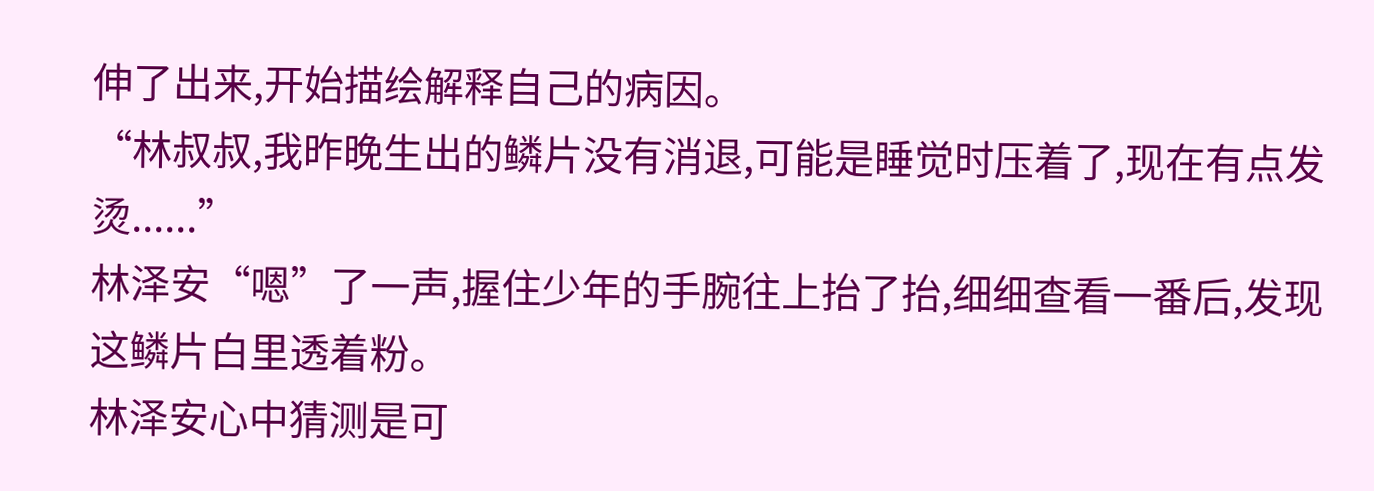伸了出来,开始描绘解释自己的病因。
“林叔叔,我昨晚生出的鳞片没有消退,可能是睡觉时压着了,现在有点发烫......”
林泽安“嗯”了一声,握住少年的手腕往上抬了抬,细细查看一番后,发现这鳞片白里透着粉。
林泽安心中猜测是可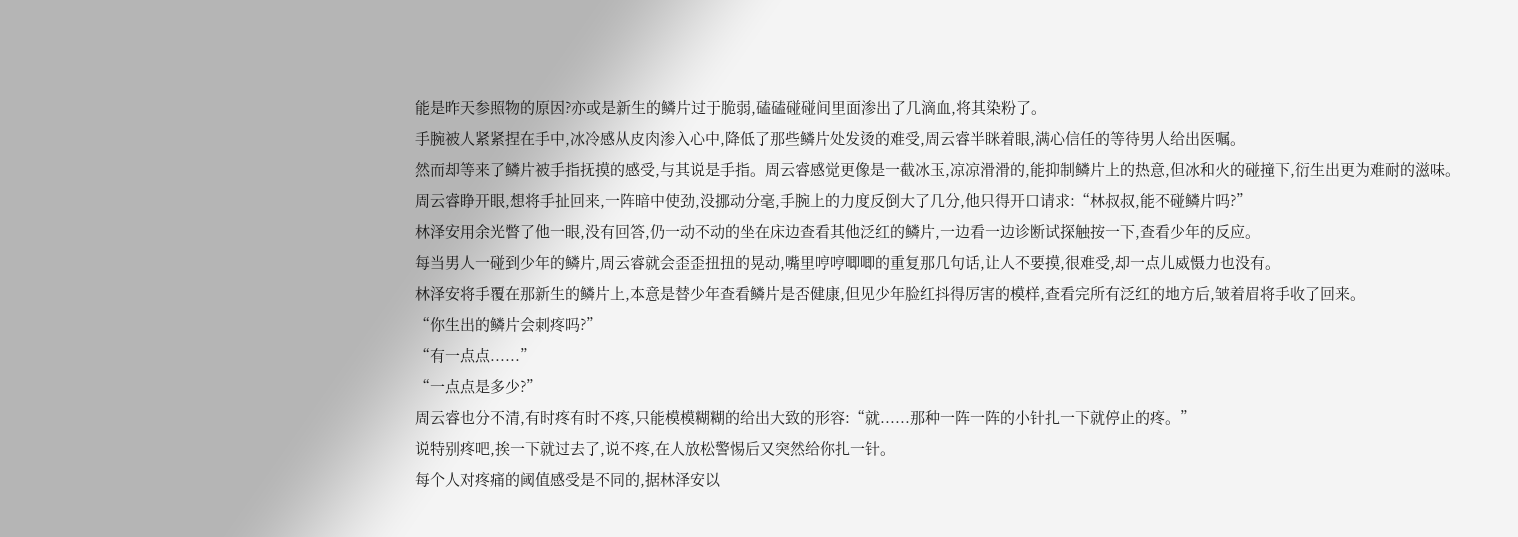能是昨天参照物的原因?亦或是新生的鳞片过于脆弱,磕磕碰碰间里面渗出了几滴血,将其染粉了。
手腕被人紧紧捏在手中,冰冷感从皮肉渗入心中,降低了那些鳞片处发烫的难受,周云睿半眯着眼,满心信任的等待男人给出医嘱。
然而却等来了鳞片被手指抚摸的感受,与其说是手指。周云睿感觉更像是一截冰玉,凉凉滑滑的,能抑制鳞片上的热意,但冰和火的碰撞下,衍生出更为难耐的滋味。
周云睿睁开眼,想将手扯回来,一阵暗中使劲,没挪动分毫,手腕上的力度反倒大了几分,他只得开口请求:“林叔叔,能不碰鳞片吗?”
林泽安用余光瞥了他一眼,没有回答,仍一动不动的坐在床边查看其他泛红的鳞片,一边看一边诊断试探触按一下,查看少年的反应。
每当男人一碰到少年的鳞片,周云睿就会歪歪扭扭的晃动,嘴里哼哼唧唧的重复那几句话,让人不要摸,很难受,却一点儿威慑力也没有。
林泽安将手覆在那新生的鳞片上,本意是替少年查看鳞片是否健康,但见少年脸红抖得厉害的模样,查看完所有泛红的地方后,皱着眉将手收了回来。
“你生出的鳞片会刺疼吗?”
“有一点点......”
“一点点是多少?”
周云睿也分不清,有时疼有时不疼,只能模模糊糊的给出大致的形容:“就......那种一阵一阵的小针扎一下就停止的疼。”
说特别疼吧,挨一下就过去了,说不疼,在人放松警惕后又突然给你扎一针。
每个人对疼痛的阈值感受是不同的,据林泽安以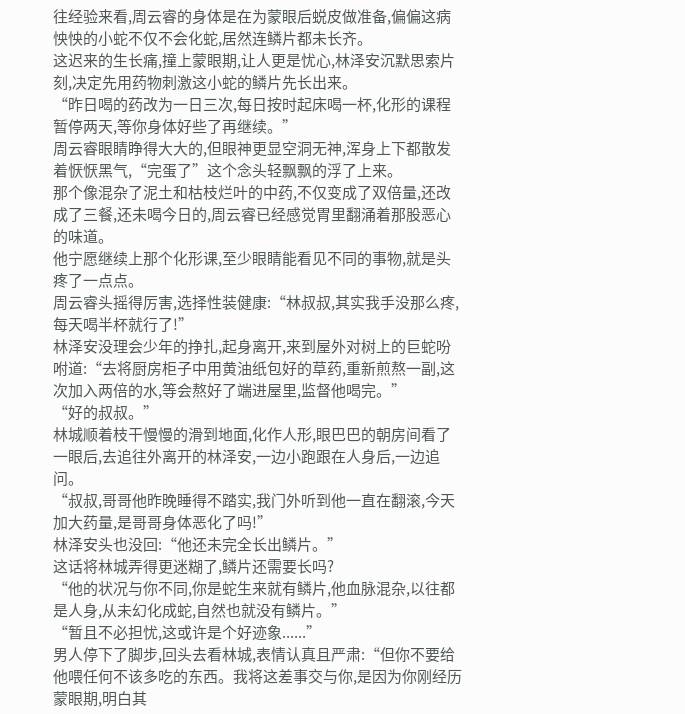往经验来看,周云睿的身体是在为蒙眼后蜕皮做准备,偏偏这病怏怏的小蛇不仅不会化蛇,居然连鳞片都未长齐。
这迟来的生长痛,撞上蒙眼期,让人更是忧心,林泽安沉默思索片刻,决定先用药物刺激这小蛇的鳞片先长出来。
“昨日喝的药改为一日三次,每日按时起床喝一杯,化形的课程暂停两天,等你身体好些了再继续。”
周云睿眼睛睁得大大的,但眼神更显空洞无神,浑身上下都散发着恹恹黑气,“完蛋了”这个念头轻飘飘的浮了上来。
那个像混杂了泥土和枯枝烂叶的中药,不仅变成了双倍量,还改成了三餐,还未喝今日的,周云睿已经感觉胃里翻涌着那股恶心的味道。
他宁愿继续上那个化形课,至少眼睛能看见不同的事物,就是头疼了一点点。
周云睿头摇得厉害,选择性装健康:“林叔叔,其实我手没那么疼,每天喝半杯就行了!”
林泽安没理会少年的挣扎,起身离开,来到屋外对树上的巨蛇吩咐道:“去将厨房柜子中用黄油纸包好的草药,重新煎熬一副,这次加入两倍的水,等会熬好了端进屋里,监督他喝完。”
“好的叔叔。”
林城顺着枝干慢慢的滑到地面,化作人形,眼巴巴的朝房间看了一眼后,去追往外离开的林泽安,一边小跑跟在人身后,一边追问。
“叔叔,哥哥他昨晚睡得不踏实,我门外听到他一直在翻滚,今天加大药量,是哥哥身体恶化了吗!”
林泽安头也没回:“他还未完全长出鳞片。”
这话将林城弄得更迷糊了,鳞片还需要长吗?
“他的状况与你不同,你是蛇生来就有鳞片,他血脉混杂,以往都是人身,从未幻化成蛇,自然也就没有鳞片。”
“暂且不必担忧,这或许是个好迹象......”
男人停下了脚步,回头去看林城,表情认真且严肃:“但你不要给他喂任何不该多吃的东西。我将这差事交与你,是因为你刚经历蒙眼期,明白其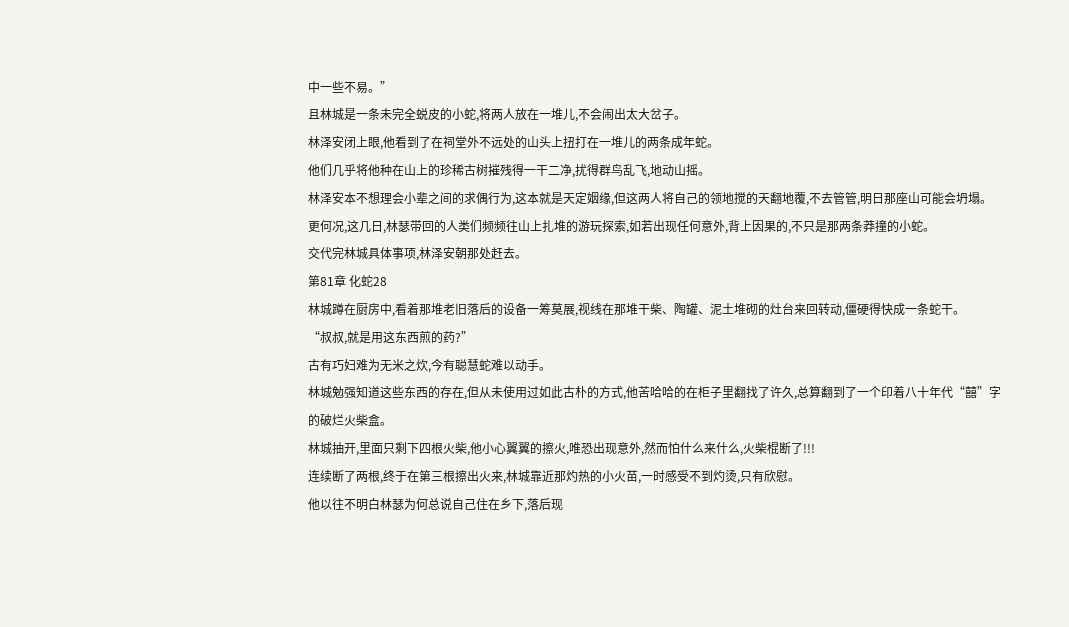中一些不易。”
且林城是一条未完全蜕皮的小蛇,将两人放在一堆儿,不会闹出太大岔子。
林泽安闭上眼,他看到了在祠堂外不远处的山头上扭打在一堆儿的两条成年蛇。
他们几乎将他种在山上的珍稀古树摧残得一干二净,扰得群鸟乱飞,地动山摇。
林泽安本不想理会小辈之间的求偶行为,这本就是天定姻缘,但这两人将自己的领地搅的天翻地覆,不去管管,明日那座山可能会坍塌。
更何况,这几日,林瑟带回的人类们频频往山上扎堆的游玩探索,如若出现任何意外,背上因果的,不只是那两条莽撞的小蛇。
交代完林城具体事项,林泽安朝那处赶去。
第81章 化蛇28
林城蹲在厨房中,看着那堆老旧落后的设备一筹莫展,视线在那堆干柴、陶罐、泥土堆砌的灶台来回转动,僵硬得快成一条蛇干。
“叔叔,就是用这东西煎的药?”
古有巧妇难为无米之炊,今有聪慧蛇难以动手。
林城勉强知道这些东西的存在,但从未使用过如此古朴的方式,他苦哈哈的在柜子里翻找了许久,总算翻到了一个印着八十年代“囍”字的破烂火柴盒。
林城抽开,里面只剩下四根火柴,他小心翼翼的擦火,唯恐出现意外,然而怕什么来什么,火柴棍断了!!!
连续断了两根,终于在第三根擦出火来,林城靠近那灼热的小火苗,一时感受不到灼烫,只有欣慰。
他以往不明白林瑟为何总说自己住在乡下,落后现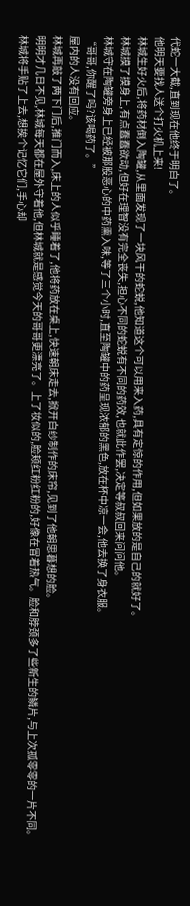代蛇一大截,直到现在他终于明白了。
他明天要找人送个打火机上来!
林城生好火后,将药材倒入陶罐,从里面发现了一块风干的蛇蜕,他知道这个可以用来入药,具有定惊的作用,但如果放的是自己的就好了。
林城摸了摸身上,有点蠢蠢欲动,但好在理智没有完全丧失,担心不同的蛇蜕有不同的药效,也就此作罢,决定等叔叔回来问问他。
林城守在陶罐旁身上已经被那股恶心的中药熏入味,等了三个小时,直至陶罐中的药呈现浓郁的黑色,放在杯中凉一会,他去换了身衣服。
“哥哥,你醒了吗?该喝药了。”
屋内的人没有回应。
林城再敲了两下门后,推门而入,床上的人似乎睡着了,他将药放在桌上,快速朝床走去,掀开白纱制作的床帘,见到了他朝思暮想的脸。
明明才几日不见,林城每天都在屋外守着他,但林城就是感觉今天的哥哥更漂亮了。上了妆似的,脸颊红粉红粉的,好像在冒着热气。脸和脖颈多了些新生的鳞片,与上次孤零零的一片不同。
林城将手贴了上去,想挨个记忆它们,手心却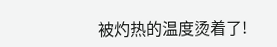被灼热的温度烫着了!